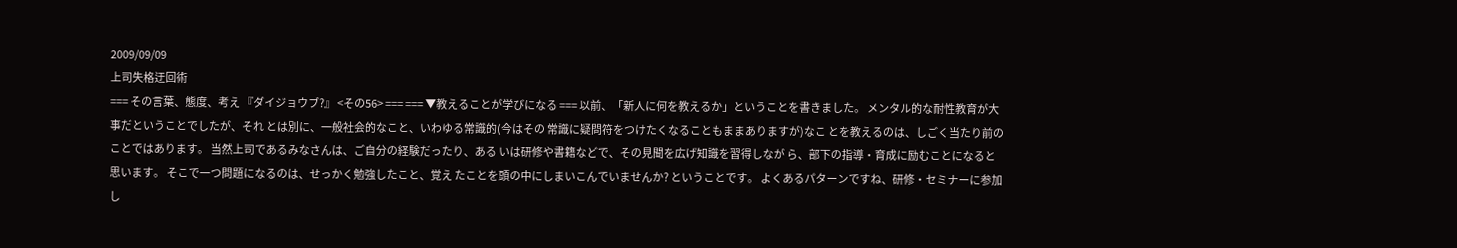2009/09/09
上司失格迂回術
=== その言葉、態度、考え 『ダイジョウブ?』 <その56> === === ▼教えることが学びになる === 以前、「新人に何を教えるか」ということを書きました。 メンタル的な耐性教育が大事だということでしたが、それ とは別に、一般社会的なこと、いわゆる常識的(今はその 常識に疑問符をつけたくなることもままありますが)なこ とを教えるのは、しごく当たり前のことではあります。 当然上司であるみなさんは、ご自分の経験だったり、ある いは研修や書籍などで、その見聞を広げ知識を習得しなが ら、部下の指導・育成に励むことになると思います。 そこで一つ問題になるのは、せっかく勉強したこと、覚え たことを頭の中にしまいこんでいませんか? ということです。 よくあるパターンですね、研修・セミナーに参加し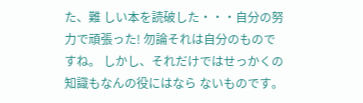た、難 しい本を読破した・・・自分の努力で頑張った! 勿論それは自分のものですね。 しかし、それだけではせっかくの知識もなんの役にはなら ないものです。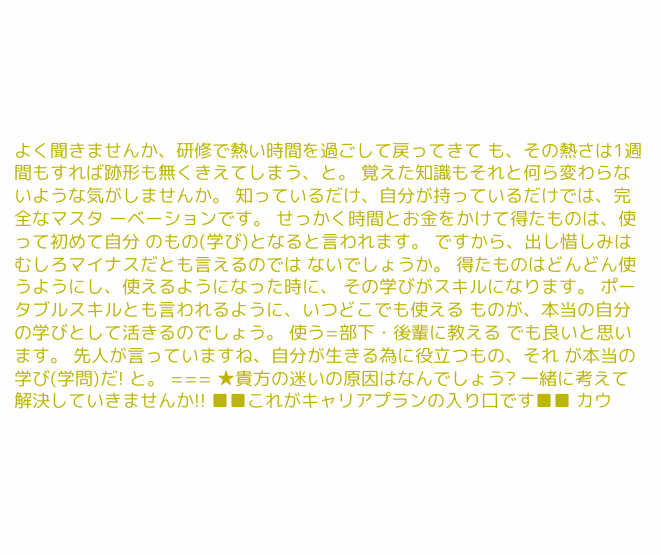よく聞きませんか、研修で熱い時間を過ごして戻ってきて も、その熱さは1週間もすれば跡形も無くきえてしまう、と。 覚えた知識もそれと何ら変わらないような気がしませんか。 知っているだけ、自分が持っているだけでは、完全なマスタ ーベーションです。 せっかく時間とお金をかけて得たものは、使って初めて自分 のもの(学び)となると言われます。 ですから、出し惜しみはむしろマイナスだとも言えるのでは ないでしょうか。 得たものはどんどん使うようにし、使えるようになった時に、 その学びがスキルになります。 ポータブルスキルとも言われるように、いつどこでも使える ものが、本当の自分の学びとして活きるのでしょう。 使う=部下・後輩に教える でも良いと思います。 先人が言っていますね、自分が生きる為に役立つもの、それ が本当の学び(学問)だ! と。 === ★貴方の迷いの原因はなんでしょう? 一緒に考えて解決していきませんか!! ■■これがキャリアプランの入り口です■■ カウ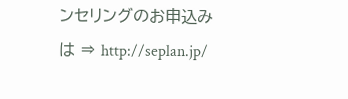ンセリングのお申込みは ⇒ http://seplan.jp/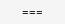===